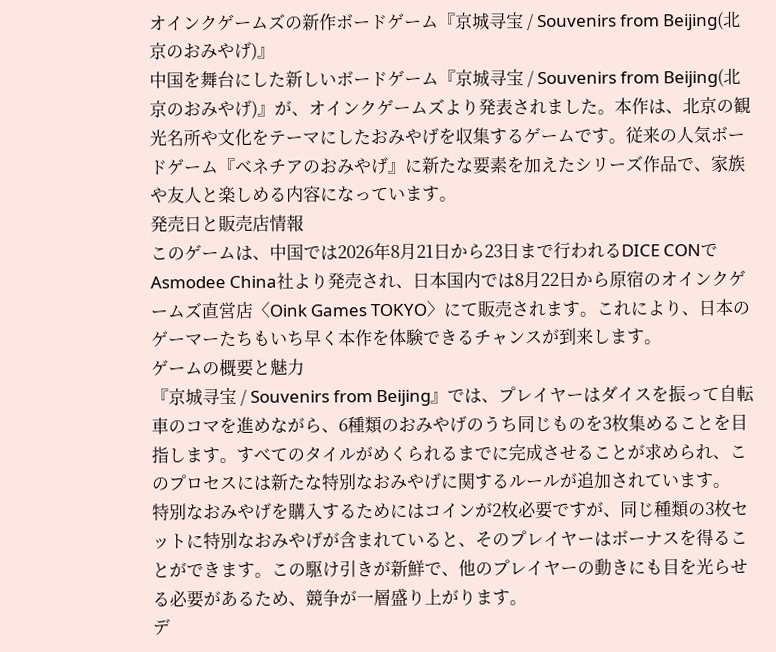オインクゲームズの新作ボードゲーム『京城寻宝 / Souvenirs from Beijing(北京のおみやげ)』
中国を舞台にした新しいボードゲーム『京城寻宝 / Souvenirs from Beijing(北京のおみやげ)』が、オインクゲームズより発表されました。本作は、北京の観光名所や文化をテーマにしたおみやげを収集するゲームです。従来の人気ボードゲーム『ベネチアのおみやげ』に新たな要素を加えたシリーズ作品で、家族や友人と楽しめる内容になっています。
発売日と販売店情報
このゲームは、中国では2026年8月21日から23日まで行われるDICE CONでAsmodee China社より発売され、日本国内では8月22日から原宿のオインクゲームズ直営店〈Oink Games TOKYO〉にて販売されます。これにより、日本のゲーマーたちもいち早く本作を体験できるチャンスが到来します。
ゲームの概要と魅力
『京城寻宝 / Souvenirs from Beijing』では、プレイヤーはダイスを振って自転車のコマを進めながら、6種類のおみやげのうち同じものを3枚集めることを目指します。すべてのタイルがめくられるまでに完成させることが求められ、このプロセスには新たな特別なおみやげに関するルールが追加されています。
特別なおみやげを購入するためにはコインが2枚必要ですが、同じ種類の3枚セットに特別なおみやげが含まれていると、そのプレイヤーはボーナスを得ることができます。この駆け引きが新鮮で、他のプレイヤーの動きにも目を光らせる必要があるため、競争が一層盛り上がります。
デ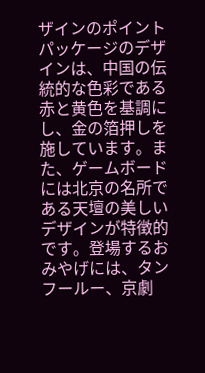ザインのポイント
パッケージのデザインは、中国の伝統的な色彩である赤と黄色を基調にし、金の箔押しを施しています。また、ゲームボードには北京の名所である天壇の美しいデザインが特徴的です。登場するおみやげには、タンフールー、京劇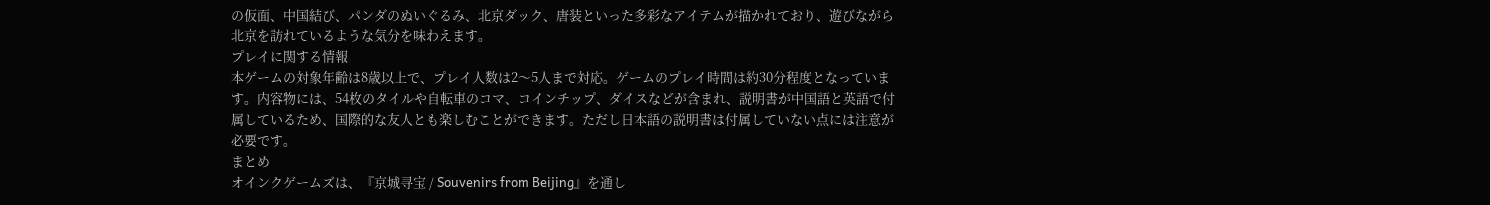の仮面、中国結び、パンダのぬいぐるみ、北京ダック、唐装といった多彩なアイテムが描かれており、遊びながら北京を訪れているような気分を味わえます。
プレイに関する情報
本ゲームの対象年齢は8歳以上で、プレイ人数は2〜5人まで対応。ゲームのプレイ時間は約30分程度となっています。内容物には、54枚のタイルや自転車のコマ、コインチップ、ダイスなどが含まれ、説明書が中国語と英語で付属しているため、国際的な友人とも楽しむことができます。ただし日本語の説明書は付属していない点には注意が必要です。
まとめ
オインクゲームズは、『京城寻宝 / Souvenirs from Beijing』を通し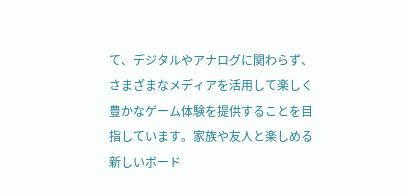て、デジタルやアナログに関わらず、さまざまなメディアを活用して楽しく豊かなゲーム体験を提供することを目指しています。家族や友人と楽しめる新しいボード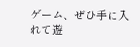ゲーム、ぜひ手に入れて遊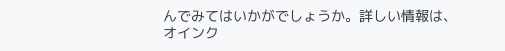んでみてはいかがでしょうか。詳しい情報は、
オインク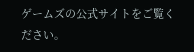ゲームズの公式サイトをご覧ください。